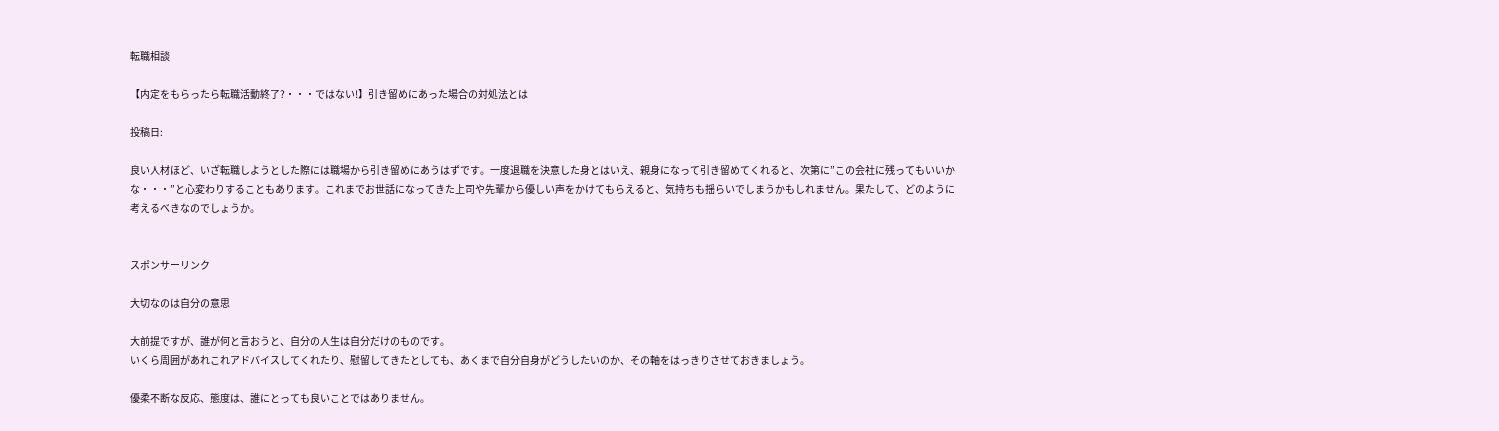転職相談

【内定をもらったら転職活動終了?・・・ではない!】引き留めにあった場合の対処法とは

投稿日:

良い人材ほど、いざ転職しようとした際には職場から引き留めにあうはずです。一度退職を決意した身とはいえ、親身になって引き留めてくれると、次第に”この会社に残ってもいいかな・・・”と心変わりすることもあります。これまでお世話になってきた上司や先輩から優しい声をかけてもらえると、気持ちも揺らいでしまうかもしれません。果たして、どのように考えるべきなのでしょうか。


スポンサーリンク

大切なのは自分の意思

大前提ですが、誰が何と言おうと、自分の人生は自分だけのものです。
いくら周囲があれこれアドバイスしてくれたり、慰留してきたとしても、あくまで自分自身がどうしたいのか、その軸をはっきりさせておきましょう。

優柔不断な反応、態度は、誰にとっても良いことではありません。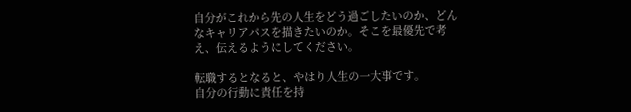自分がこれから先の人生をどう過ごしたいのか、どんなキャリアパスを描きたいのか。そこを最優先で考え、伝えるようにしてください。

転職するとなると、やはり人生の一大事です。
自分の行動に責任を持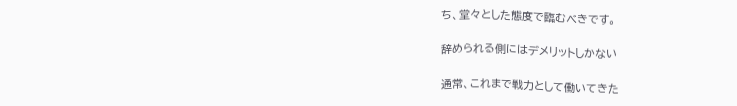ち、堂々とした態度で臨むべきです。

辞められる側にはデメリットしかない

通常、これまで戦力として働いてきた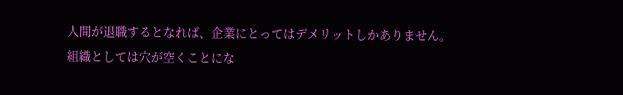人間が退職するとなれば、企業にとってはデメリットしかありません。
組織としては穴が空くことにな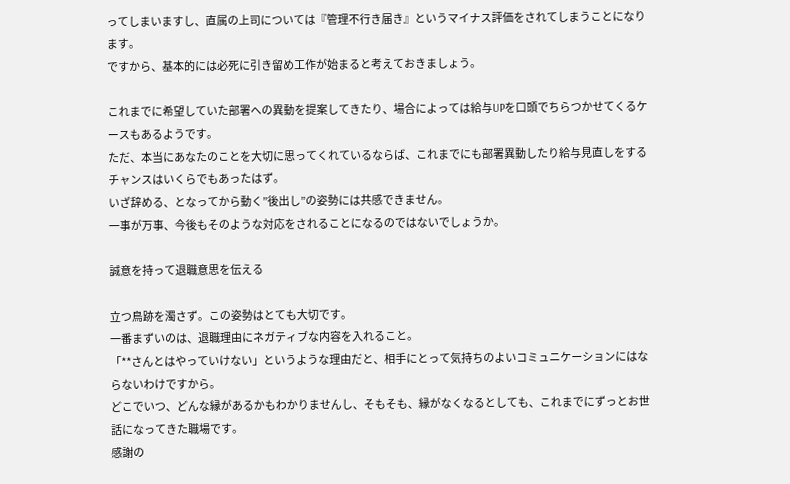ってしまいますし、直属の上司については『管理不行き届き』というマイナス評価をされてしまうことになります。
ですから、基本的には必死に引き留め工作が始まると考えておきましょう。

これまでに希望していた部署への異動を提案してきたり、場合によっては給与UPを口頭でちらつかせてくるケースもあるようです。
ただ、本当にあなたのことを大切に思ってくれているならば、これまでにも部署異動したり給与見直しをするチャンスはいくらでもあったはず。
いざ辞める、となってから動く”後出し”の姿勢には共感できません。
一事が万事、今後もそのような対応をされることになるのではないでしょうか。

誠意を持って退職意思を伝える

立つ鳥跡を濁さず。この姿勢はとても大切です。
一番まずいのは、退職理由にネガティブな内容を入れること。
「**さんとはやっていけない」というような理由だと、相手にとって気持ちのよいコミュニケーションにはならないわけですから。
どこでいつ、どんな縁があるかもわかりませんし、そもそも、縁がなくなるとしても、これまでにずっとお世話になってきた職場です。
感謝の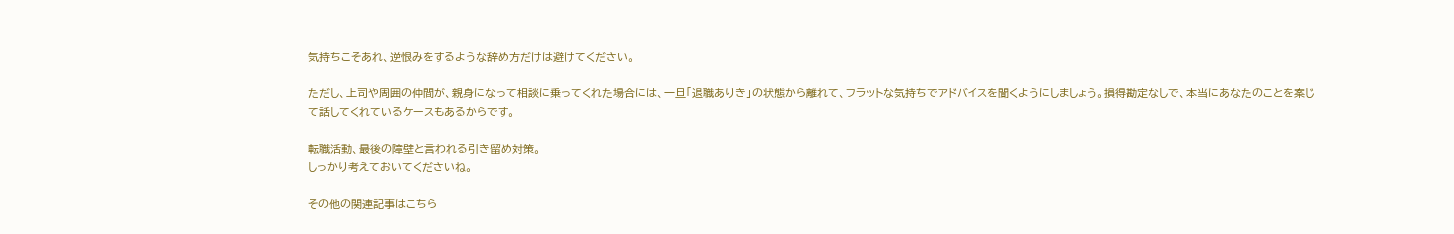気持ちこそあれ、逆恨みをするような辞め方だけは避けてください。

ただし、上司や周囲の仲間が、親身になって相談に乗ってくれた場合には、一旦「退職ありき」の状態から離れて、フラットな気持ちでアドバイスを聞くようにしましょう。損得勘定なしで、本当にあなたのことを案じて話してくれているケースもあるからです。

転職活動、最後の障壁と言われる引き留め対策。
しっかり考えておいてくださいね。

その他の関連記事はこちら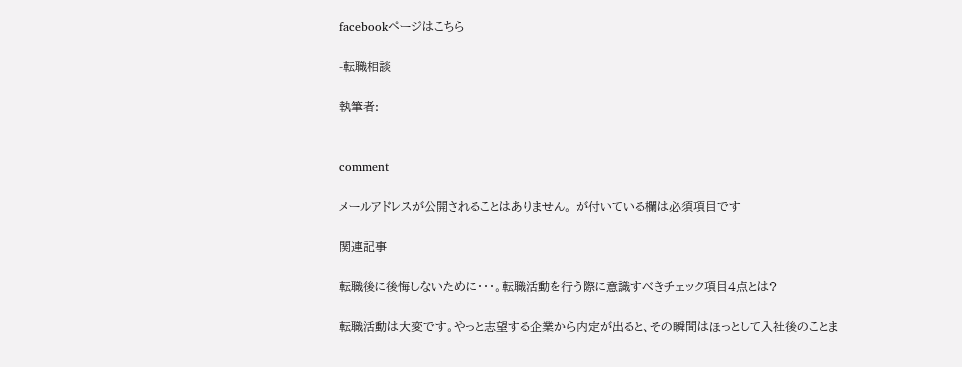facebookページはこちら

-転職相談

執筆者:


comment

メールアドレスが公開されることはありません。 が付いている欄は必須項目です

関連記事

転職後に後悔しないために・・・。転職活動を行う際に意識すべきチェック項目4点とは?

転職活動は大変です。やっと志望する企業から内定が出ると、その瞬間はほっとして入社後のことま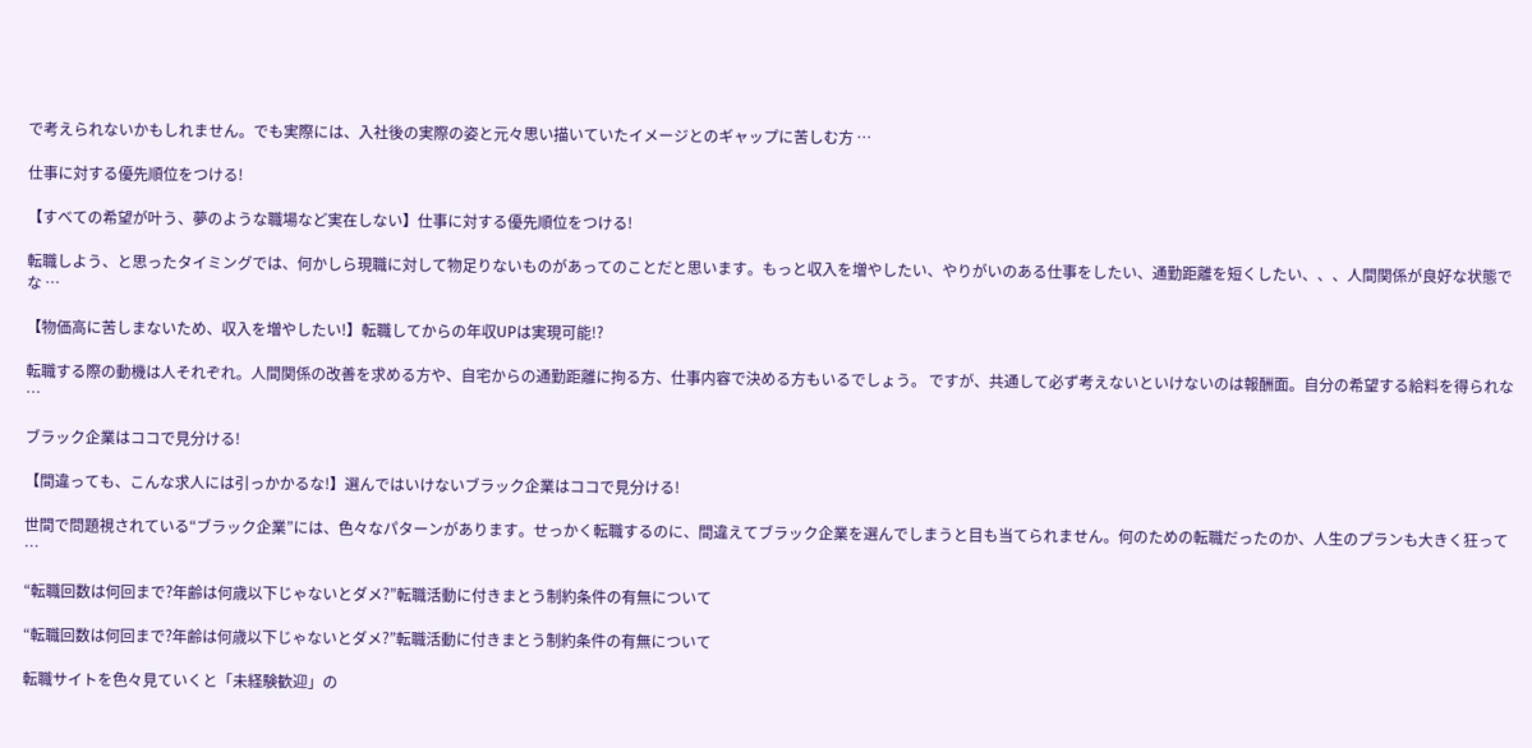で考えられないかもしれません。でも実際には、入社後の実際の姿と元々思い描いていたイメージとのギャップに苦しむ方 …

仕事に対する優先順位をつける!

【すべての希望が叶う、夢のような職場など実在しない】仕事に対する優先順位をつける!

転職しよう、と思ったタイミングでは、何かしら現職に対して物足りないものがあってのことだと思います。もっと収入を増やしたい、やりがいのある仕事をしたい、通勤距離を短くしたい、、、人間関係が良好な状態でな …

【物価高に苦しまないため、収入を増やしたい!】転職してからの年収UPは実現可能!?

転職する際の動機は人それぞれ。人間関係の改善を求める方や、自宅からの通勤距離に拘る方、仕事内容で決める方もいるでしょう。 ですが、共通して必ず考えないといけないのは報酬面。自分の希望する給料を得られな …

ブラック企業はココで見分ける!

【間違っても、こんな求人には引っかかるな!】選んではいけないブラック企業はココで見分ける!

世間で問題視されている“ブラック企業”には、色々なパターンがあります。せっかく転職するのに、間違えてブラック企業を選んでしまうと目も当てられません。何のための転職だったのか、人生のプランも大きく狂って …

“転職回数は何回まで?年齢は何歳以下じゃないとダメ?”転職活動に付きまとう制約条件の有無について

“転職回数は何回まで?年齢は何歳以下じゃないとダメ?”転職活動に付きまとう制約条件の有無について

転職サイトを色々見ていくと「未経験歓迎」の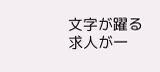文字が躍る求人が一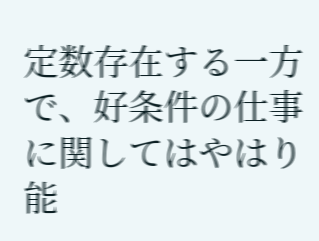定数存在する一方で、好条件の仕事に関してはやはり能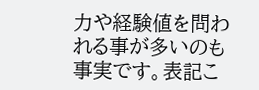力や経験値を問われる事が多いのも事実です。表記こ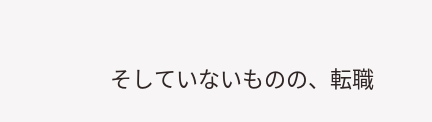そしていないものの、転職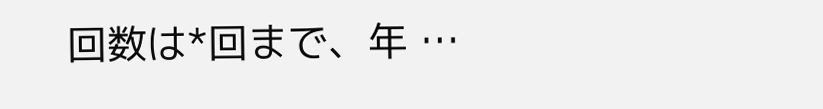回数は*回まで、年 …